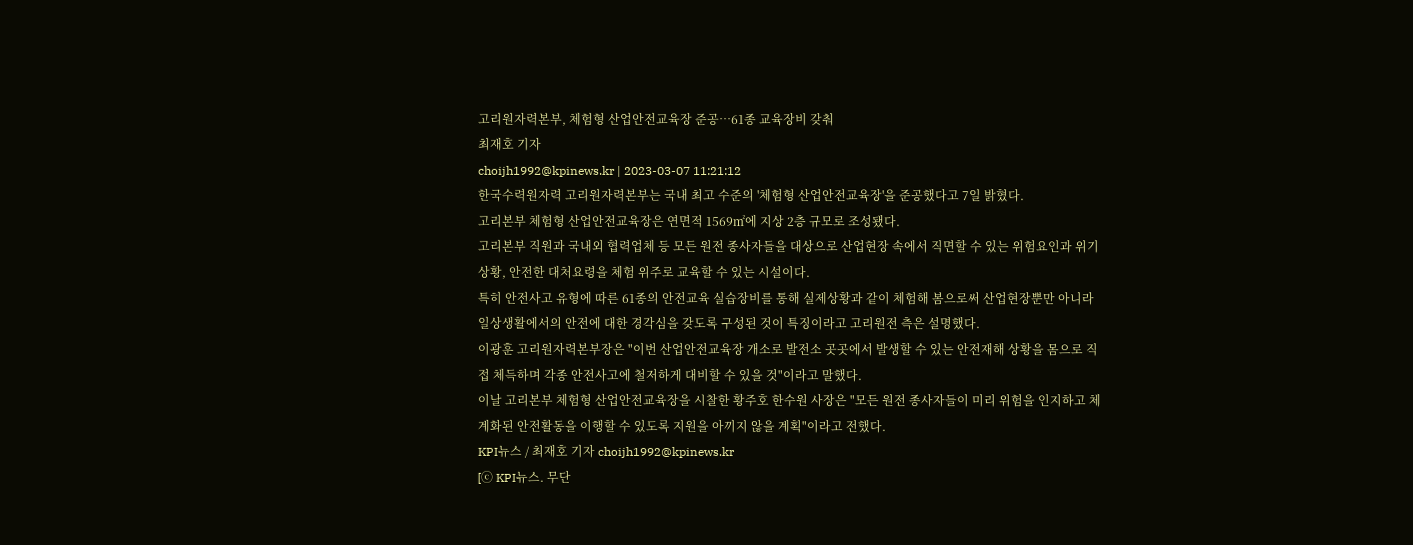고리원자력본부, 체험형 산업안전교육장 준공…61종 교육장비 갖춰
최재호 기자
choijh1992@kpinews.kr | 2023-03-07 11:21:12
한국수력원자력 고리원자력본부는 국내 최고 수준의 '체험형 산업안전교육장'을 준공했다고 7일 밝혔다.
고리본부 체험형 산업안전교육장은 연면적 1569㎡에 지상 2층 규모로 조성됐다.
고리본부 직원과 국내외 협력업체 등 모든 원전 종사자들을 대상으로 산업현장 속에서 직면할 수 있는 위험요인과 위기상황, 안전한 대처요령을 체험 위주로 교육할 수 있는 시설이다.
특히 안전사고 유형에 따른 61종의 안전교육 실습장비를 통해 실제상황과 같이 체험해 봄으로써 산업현장뿐만 아니라 일상생활에서의 안전에 대한 경각심을 갖도록 구성된 것이 특징이라고 고리원전 측은 설명했다.
이광훈 고리원자력본부장은 "이번 산업안전교육장 개소로 발전소 곳곳에서 발생할 수 있는 안전재해 상황을 몸으로 직접 체득하며 각종 안전사고에 철저하게 대비할 수 있을 것"이라고 말했다.
이날 고리본부 체험형 산업안전교육장을 시찰한 황주호 한수원 사장은 "모든 원전 종사자들이 미리 위험을 인지하고 체계화된 안전활동을 이행할 수 있도록 지원을 아끼지 않을 계획"이라고 전했다.
KPI뉴스 / 최재호 기자 choijh1992@kpinews.kr
[ⓒ KPI뉴스. 무단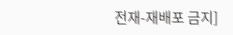전재-재배포 금지]